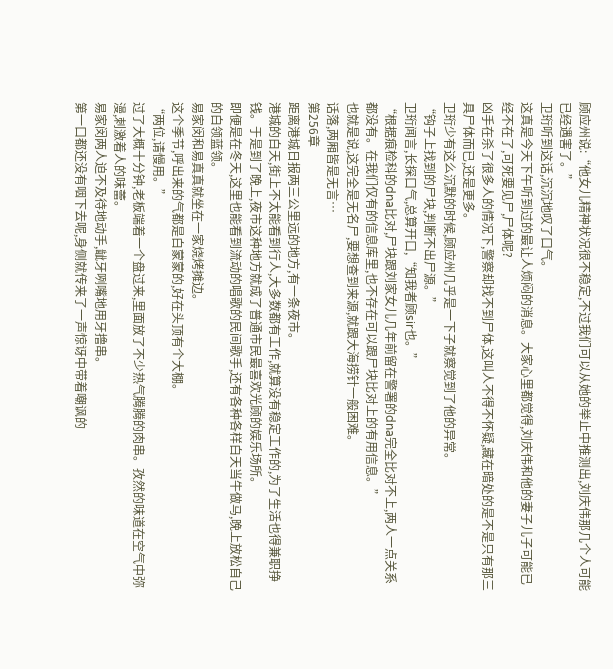顾应州说:“他女儿精神状况很不稳定,不过我们可以从她的举止中推测出,刘庆伟那几个人可能已经遇害了。”
卫珩听到这话,沉沉地叹了口气。
这真是今天下午听到过的最让人烦闷的消息。大家心里都觉得,刘庆伟和他的妻子儿子可能已经不在了,可死要见尸,尸体呢?
凶手在杀了很多人的情况下,警察却找不到尸体,这叫人不得不怀疑,藏在暗处的是不是只有那三具尸体而已,还是更多。
卫珩少有这么沉默的时候,顾应州几乎是一下子就察觉到了他的异常。
“钩子上找到的尸块,判断不出尸源。”
卫珩闻言,长探口气,总算开口,“知我者顾sir也。”
“根据痕检科的dna比对,尸块跟刘家女儿几年前留在警署的dna完全比对不上,两人一点关系都没有。在我们仅有的信息库里,也不存在可以跟尸块比对上的有用信息。”
也就是说,这完全是无名尸,要想查到来源,就跟大海捞针一般困难。
话落,两厢皆是无言…
第256章
距离港城日报两三公里远的地方,有一条夜市。
港城的白天,街上不太能看到行人,大多数都有工作,就算没有稳定工作的,为了生活也得兼职挣钱。于是到了晚上,夜市这种地方就成了普通市民最喜欢光顾的娱乐场所。
即便是在冬天,这里也能看到流动的唱歌的民间歌手,还有各种各样白天当牛做马,晚上放松自己的白领蓝领。
易家闵和易真真就坐在一家烧烤摊边。
这个季节,呼出来的气都是白蒙蒙的,好在头顶有个大棚。
“两位,请慢用。”
过了大概十分钟,老板端着一个盘过来,里面放了不少热气腾腾的肉串。孜然的味道在空气中弥漫,刺激着人的味蕾。
易家闵两人迫不及待地动手,龇牙咧嘴地用牙撸串。
第一口都还没有咽下去呢,身侧就传来了一声惊讶中带着嘲讽的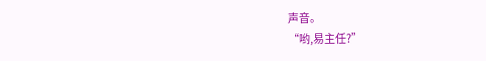声音。
“哟,易主任?”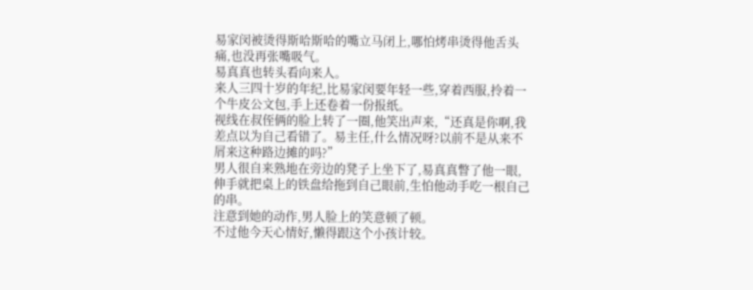易家闵被烫得斯哈斯哈的嘴立马闭上,哪怕烤串烫得他舌头痛,也没再张嘴吸气。
易真真也转头看向来人。
来人三四十岁的年纪,比易家闵要年轻一些,穿着西服,拎着一个牛皮公文包,手上还卷着一份报纸。
视线在叔侄俩的脸上转了一圈,他笑出声来,“还真是你啊,我差点以为自己看错了。易主任,什么情况呀?以前不是从来不屑来这种路边摊的吗?”
男人很自来熟地在旁边的凳子上坐下了,易真真瞥了他一眼,伸手就把桌上的铁盘给拖到自己眼前,生怕他动手吃一根自己的串。
注意到她的动作,男人脸上的笑意顿了顿。
不过他今天心情好,懒得跟这个小孩计较。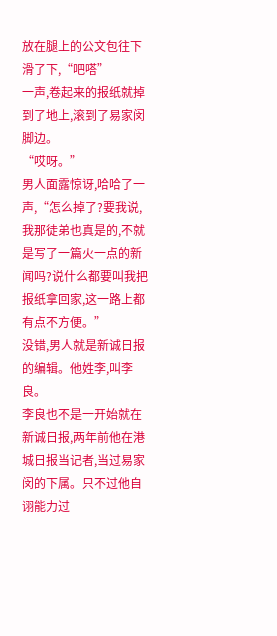放在腿上的公文包往下滑了下,“吧嗒”
一声,卷起来的报纸就掉到了地上,滚到了易家闵脚边。
“哎呀。”
男人面露惊讶,哈哈了一声,“怎么掉了?要我说,我那徒弟也真是的,不就是写了一篇火一点的新闻吗?说什么都要叫我把报纸拿回家,这一路上都有点不方便。”
没错,男人就是新诚日报的编辑。他姓李,叫李良。
李良也不是一开始就在新诚日报,两年前他在港城日报当记者,当过易家闵的下属。只不过他自诩能力过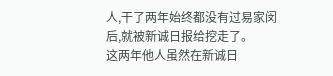人,干了两年始终都没有过易家闵后,就被新诚日报给挖走了。
这两年他人虽然在新诚日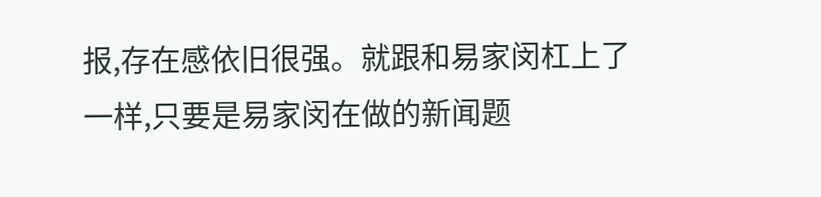报,存在感依旧很强。就跟和易家闵杠上了一样,只要是易家闵在做的新闻题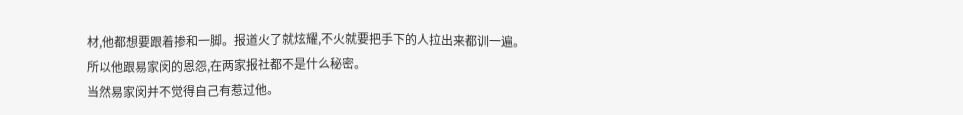材,他都想要跟着掺和一脚。报道火了就炫耀,不火就要把手下的人拉出来都训一遍。
所以他跟易家闵的恩怨,在两家报社都不是什么秘密。
当然易家闵并不觉得自己有惹过他。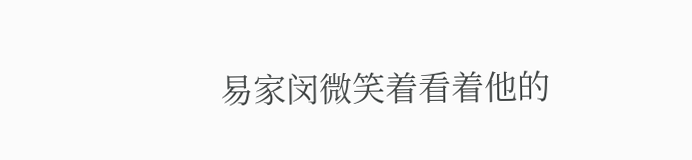易家闵微笑着看着他的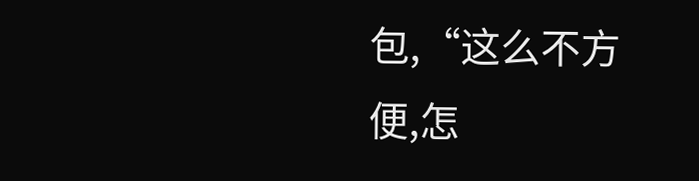包,“这么不方便,怎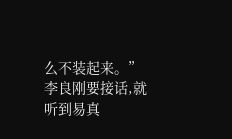么不装起来。”
李良刚要接话,就听到易真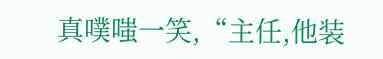真噗嗤一笑,“主任,他装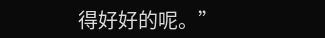得好好的呢。”